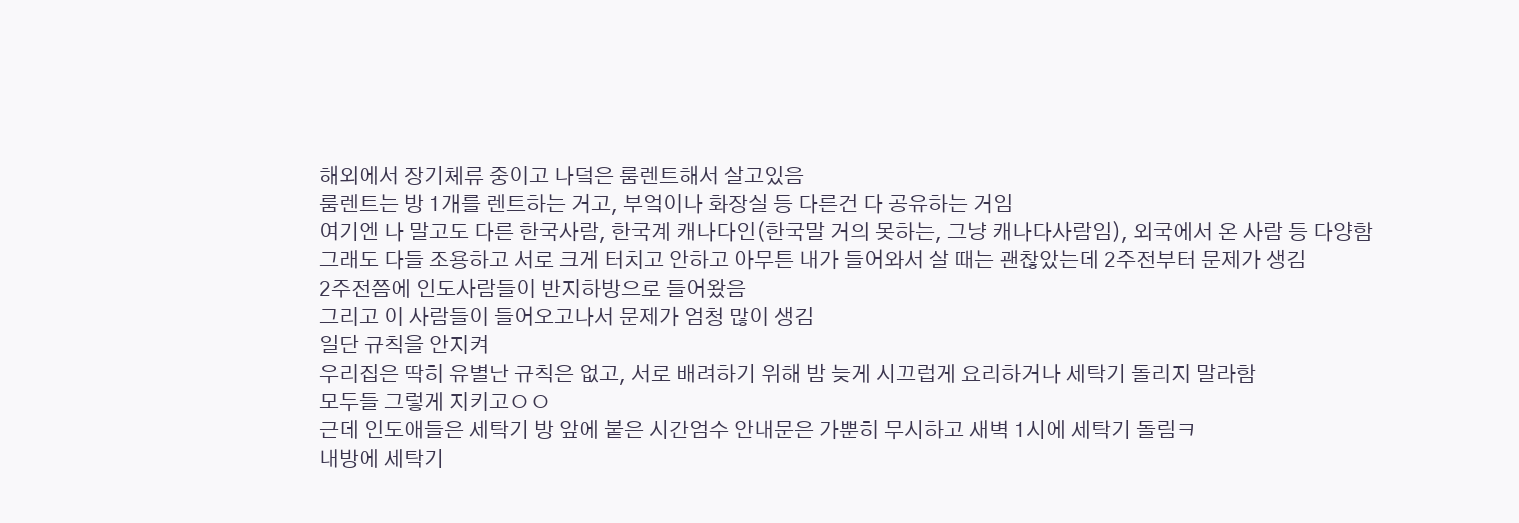해외에서 장기체류 중이고 나덬은 룸렌트해서 살고있음
룸렌트는 방 1개를 렌트하는 거고, 부엌이나 화장실 등 다른건 다 공유하는 거임
여기엔 나 말고도 다른 한국사람, 한국계 캐나다인(한국말 거의 못하는, 그냥 캐나다사람임), 외국에서 온 사람 등 다양함
그래도 다들 조용하고 서로 크게 터치고 안하고 아무튼 내가 들어와서 살 때는 괜찮았는데 2주전부터 문제가 생김
2주전쯤에 인도사람들이 반지하방으로 들어왔음
그리고 이 사람들이 들어오고나서 문제가 엄청 많이 생김
일단 규칙을 안지켜
우리집은 딱히 유별난 규칙은 없고, 서로 배려하기 위해 밤 늦게 시끄럽게 요리하거나 세탁기 돌리지 말라함
모두들 그렇게 지키고ㅇㅇ
근데 인도애들은 세탁기 방 앞에 붙은 시간엄수 안내문은 가뿐히 무시하고 새벽 1시에 세탁기 돌림ㅋ
내방에 세탁기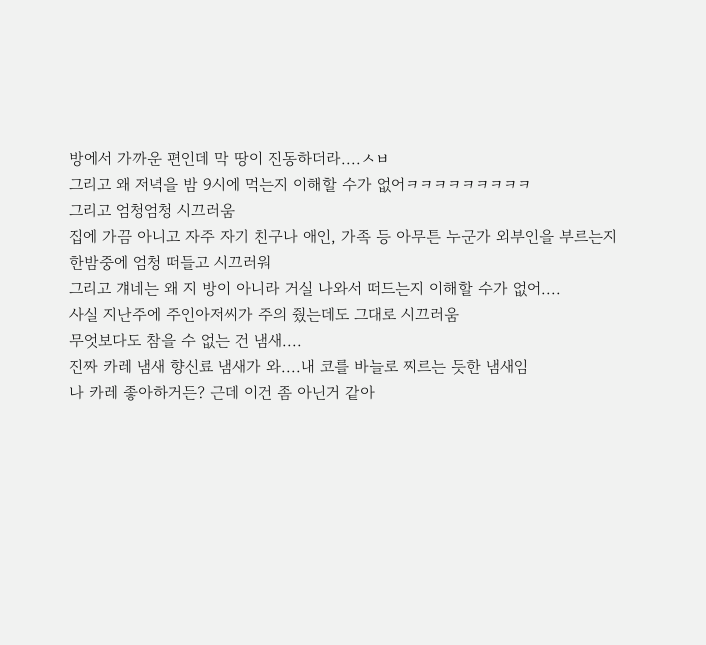방에서 가까운 편인데 막 땅이 진동하더라....ㅅㅂ
그리고 왜 저녁을 밤 9시에 먹는지 이해할 수가 없어ㅋㅋㅋㅋㅋㅋㅋㅋㅋ
그리고 엄청엄청 시끄러움
집에 가끔 아니고 자주 자기 친구나 애인, 가족 등 아무튼 누군가 외부인을 부르는지
한밤중에 엄청 떠들고 시끄러워
그리고 걔네는 왜 지 방이 아니라 거실 나와서 떠드는지 이해할 수가 없어....
사실 지난주에 주인아저씨가 주의 줬는데도 그대로 시끄러움
무엇보다도 참을 수 없는 건 냄새....
진짜 카레 냄새 향신료 냄새가 와....내 코를 바늘로 찌르는 듯한 냄새임
나 카레 좋아하거든? 근데 이건 좀 아닌거 같아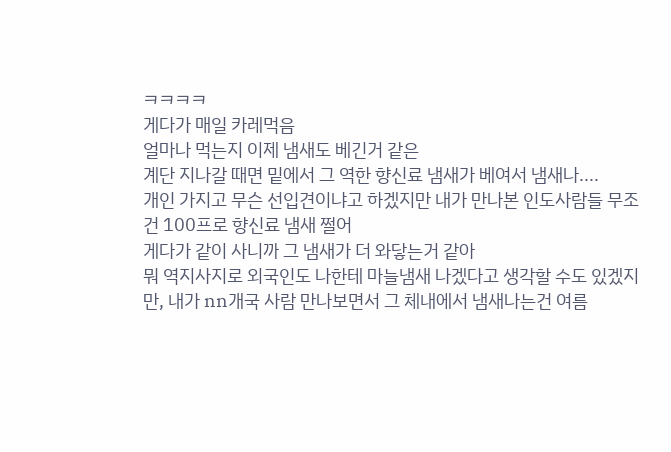ㅋㅋㅋㅋ
게다가 매일 카레먹음
얼마나 먹는지 이제 냄새도 베긴거 같은
계단 지나갈 때면 밑에서 그 역한 향신료 냄새가 베여서 냄새나....
개인 가지고 무슨 선입견이냐고 하겠지만 내가 만나본 인도사람들 무조건 100프로 향신료 냄새 쩔어
게다가 같이 사니까 그 냄새가 더 와닿는거 같아
뭐 역지사지로 외국인도 나한테 마늘냄새 나겠다고 생각할 수도 있겠지만, 내가 nn개국 사람 만나보면서 그 체내에서 냄새나는건 여름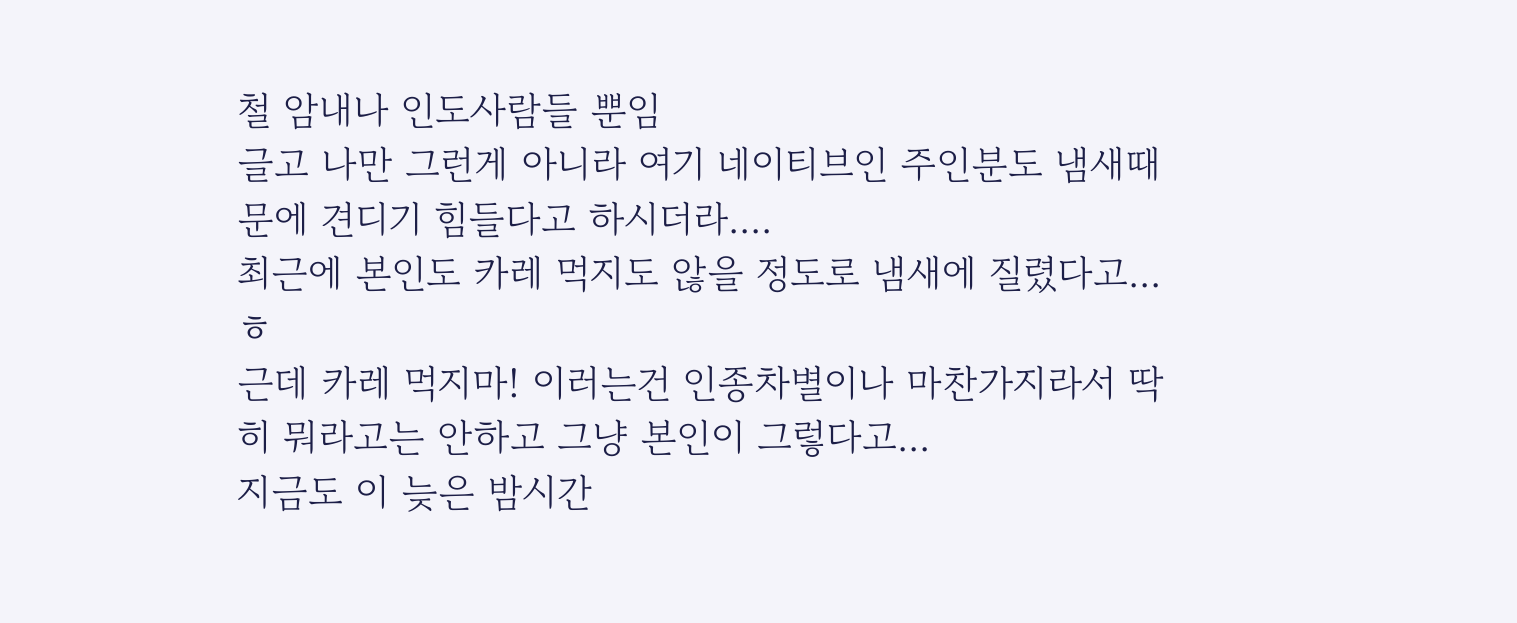철 암내나 인도사람들 뿐임
글고 나만 그런게 아니라 여기 네이티브인 주인분도 냄새때문에 견디기 힘들다고 하시더라....
최근에 본인도 카레 먹지도 않을 정도로 냄새에 질렸다고...ㅎ
근데 카레 먹지마! 이러는건 인종차별이나 마찬가지라서 딱히 뭐라고는 안하고 그냥 본인이 그렇다고...
지금도 이 늦은 밤시간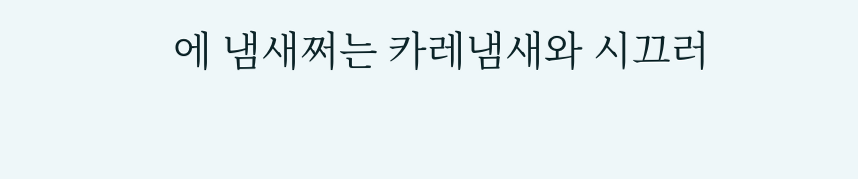에 냄새쩌는 카레냄새와 시끄러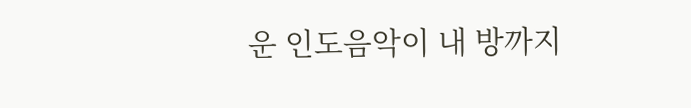운 인도음악이 내 방까지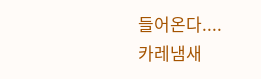들어온다....
카레냄새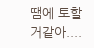땜에 토할거같아....